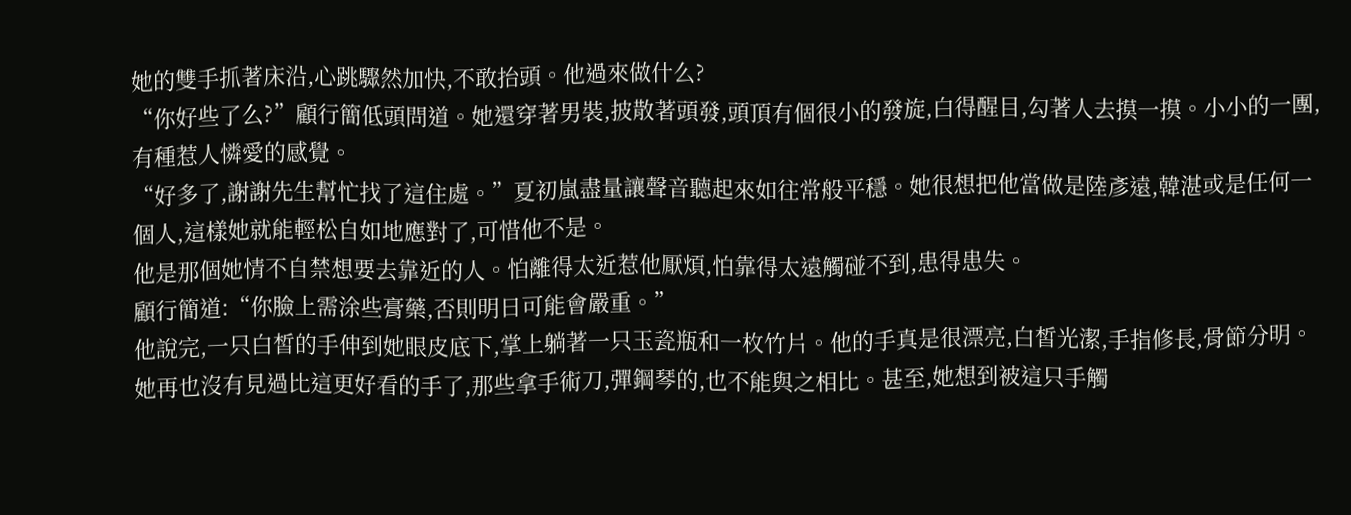她的雙手抓著床沿,心跳驟然加快,不敢抬頭。他過來做什么?
“你好些了么?”顧行簡低頭問道。她還穿著男裝,披散著頭發,頭頂有個很小的發旋,白得醒目,勾著人去摸一摸。小小的一團,有種惹人憐愛的感覺。
“好多了,謝謝先生幫忙找了這住處。”夏初嵐盡量讓聲音聽起來如往常般平穩。她很想把他當做是陸彥遠,韓湛或是任何一個人,這樣她就能輕松自如地應對了,可惜他不是。
他是那個她情不自禁想要去靠近的人。怕離得太近惹他厭煩,怕靠得太遠觸碰不到,患得患失。
顧行簡道:“你臉上需涂些膏藥,否則明日可能會嚴重。”
他說完,一只白皙的手伸到她眼皮底下,掌上躺著一只玉瓷瓶和一枚竹片。他的手真是很漂亮,白皙光潔,手指修長,骨節分明。
她再也沒有見過比這更好看的手了,那些拿手術刀,彈鋼琴的,也不能與之相比。甚至,她想到被這只手觸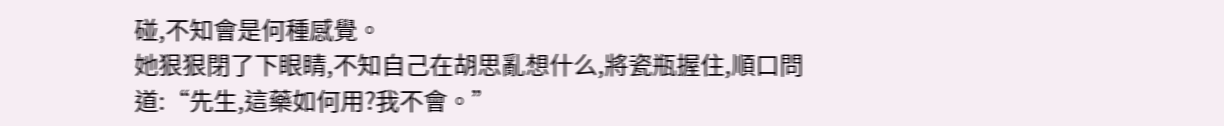碰,不知會是何種感覺。
她狠狠閉了下眼睛,不知自己在胡思亂想什么,將瓷瓶握住,順口問道:“先生,這藥如何用?我不會。”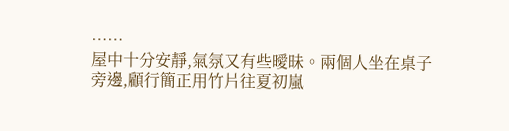……
屋中十分安靜,氣氛又有些曖昧。兩個人坐在桌子旁邊,顧行簡正用竹片往夏初嵐